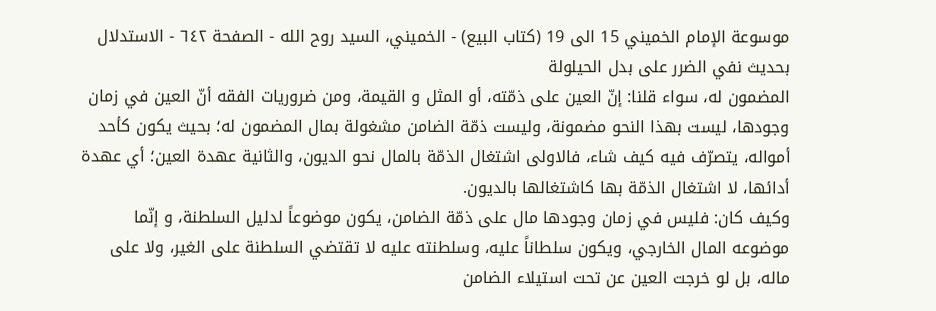موسوعة الإمام الخميني 15 الى 19 (كتاب البيع) - الخميني، السيد روح الله - الصفحة ٦٤٢ - الاستدلال بحديث نفي الضرر على بدل الحيلولة
المضمون له، سواء قلنا: إنّ العين على ذمّته، أو المثل و القيمة، ومن ضروريات الفقه أنّ العين في زمان وجودها، ليست بهذا النحو مضمونة، وليست ذمّة الضامن مشغولة بمال المضمون له؛ بحيث يكون كأحد أمواله، يتصرّف فيه كيف شاء، فالاولى اشتغال الذمّة بالمال نحو الديون، والثانية عهدة العين؛ أي عهدة أدائها، لا اشتغال الذمّة بها كاشتغالها بالديون.
وكيف كان: فليس في زمان وجودها مال على ذمّة الضامن، يكون موضوعاً لدليل السلطنة، و إنّما موضوعه المال الخارجي، ويكون سلطاناً عليه، وسلطنته عليه لا تقتضي السلطنة على الغير، ولا على ماله، بل لو خرجت العين عن تحت استيلاء الضامن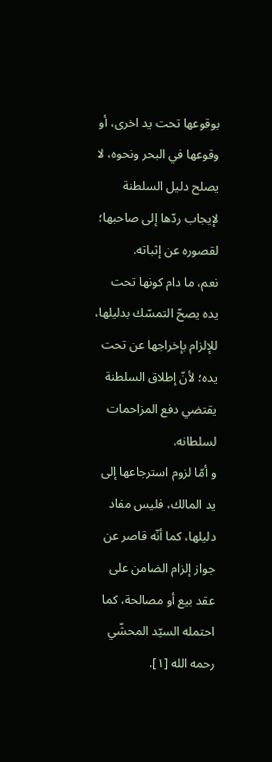بوقوعها تحت يد اخرى، أو وقوعها في البحر ونحوه، لا يصلح دليل السلطنة لإيجاب ردّها إلى صاحبها؛ لقصوره عن إثباته.
نعم، ما دام كونها تحت يده يصحّ التمسّك بدليلها، للإلزام بإخراجها عن تحت يده؛ لأنّ إطلاق السلطنة يقتضي دفع المزاحمات لسلطانه.
و أمّا لزوم استرجاعها إلى يد المالك، فليس مفاد دليلها، كما أنّه قاصر عن جواز إلزام الضامن على عقد بيع أو مصالحة، كما احتمله السيّد المحشّي رحمه الله [١].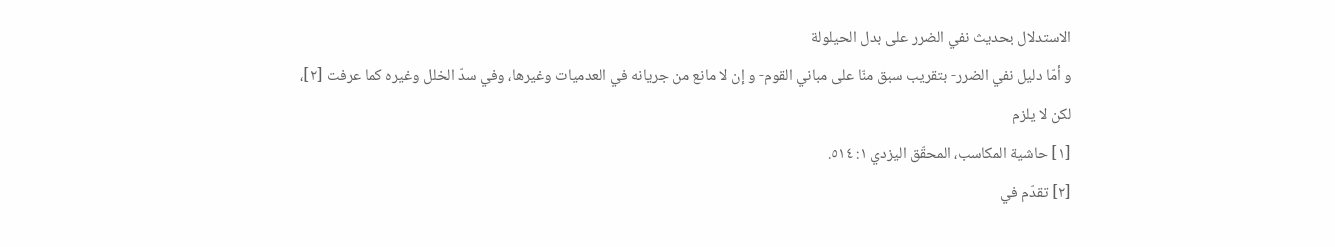الاستدلال بحديث نفي الضرر على بدل الحيلولة
و أمّا دليل نفي الضرر- بتقريب سبق منّا على مباني القوم- و إن لا مانع من جريانه في العدميات وغيرها، وفي سدّ الخلل وغيره كما عرفت [٢]، لكن لا يلزم
[١] حاشية المكاسب، المحقّق اليزدي ١: ٥١٤.
[٢] تقدّم في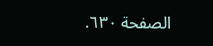الصفحة ٦٣٠.